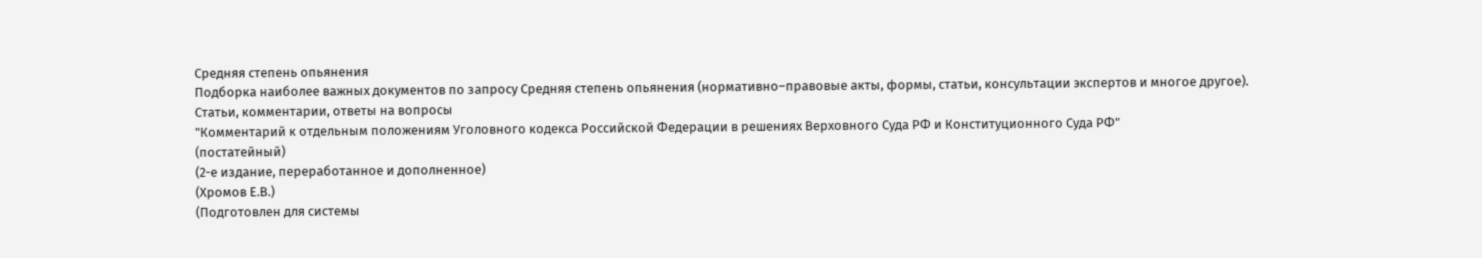Средняя степень опьянения
Подборка наиболее важных документов по запросу Средняя степень опьянения (нормативно–правовые акты, формы, статьи, консультации экспертов и многое другое).
Статьи, комментарии, ответы на вопросы
"Комментарий к отдельным положениям Уголовного кодекса Российской Федерации в решениях Верховного Суда РФ и Конституционного Суда РФ"
(постатейный)
(2-е издание, переработанное и дополненное)
(Хромов Е.В.)
(Подготовлен для системы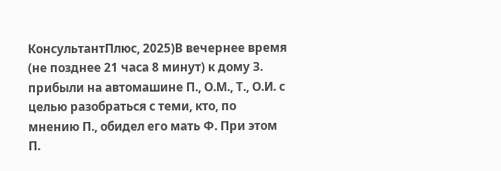КонсультантПлюс, 2025)В вечернее время (не позднее 21 часа 8 минут) к дому З. прибыли на автомашине П., О.М., Т., О.И. с целью разобраться с теми, кто, по мнению П., обидел его мать Ф. При этом П.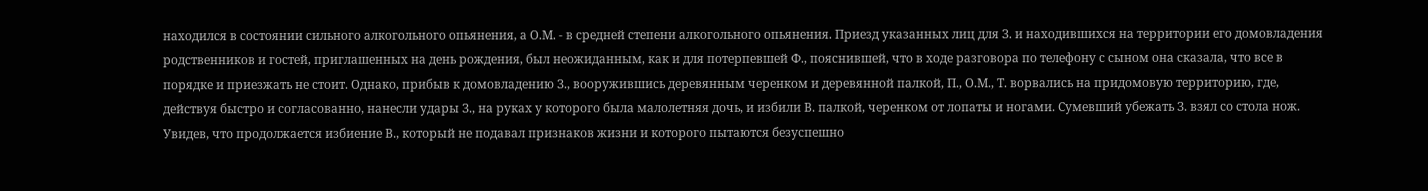находился в состоянии сильного алкогольного опьянения, а О.М. - в средней степени алкогольного опьянения. Приезд указанных лиц для З. и находившихся на территории его домовладения родственников и гостей, приглашенных на день рождения, был неожиданным, как и для потерпевшей Ф., пояснившей, что в ходе разговора по телефону с сыном она сказала, что все в порядке и приезжать не стоит. Однако, прибыв к домовладению З., вооружившись деревянным черенком и деревянной палкой, П., О.М., Т. ворвались на придомовую территорию, где, действуя быстро и согласованно, нанесли удары З., на руках у которого была малолетняя дочь, и избили В. палкой, черенком от лопаты и ногами. Сумевший убежать З. взял со стола нож. Увидев, что продолжается избиение В., который не подавал признаков жизни и которого пытаются безуспешно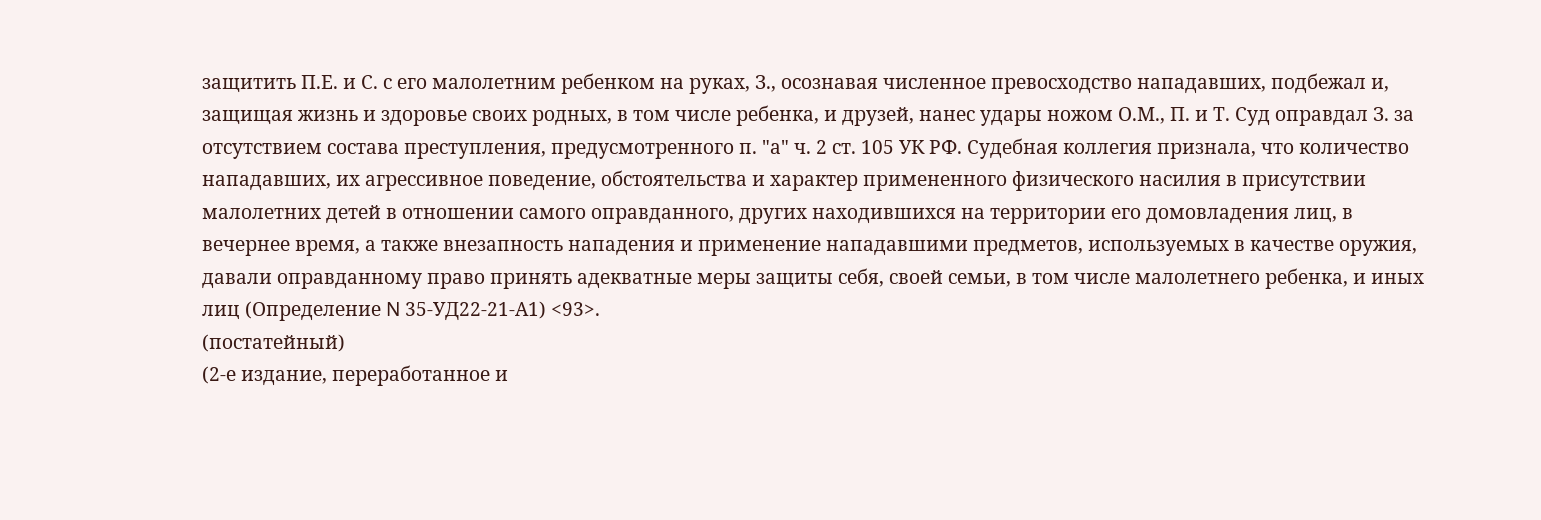защитить П.Е. и С. с его малолетним ребенком на руках, З., осознавая численное превосходство нападавших, подбежал и, защищая жизнь и здоровье своих родных, в том числе ребенка, и друзей, нанес удары ножом О.М., П. и Т. Суд оправдал З. за отсутствием состава преступления, предусмотренного п. "а" ч. 2 ст. 105 УК РФ. Судебная коллегия признала, что количество нападавших, их агрессивное поведение, обстоятельства и характер примененного физического насилия в присутствии малолетних детей в отношении самого оправданного, других находившихся на территории его домовладения лиц, в вечернее время, а также внезапность нападения и применение нападавшими предметов, используемых в качестве оружия, давали оправданному право принять адекватные меры защиты себя, своей семьи, в том числе малолетнего ребенка, и иных лиц (Определение N 35-УД22-21-А1) <93>.
(постатейный)
(2-е издание, переработанное и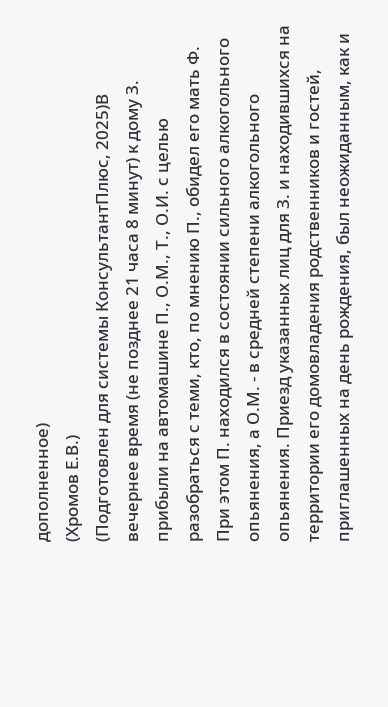дополненное)
(Хромов Е.В.)
(Подготовлен для системы КонсультантПлюс, 2025)В вечернее время (не позднее 21 часа 8 минут) к дому З. прибыли на автомашине П., О.М., Т., О.И. с целью разобраться с теми, кто, по мнению П., обидел его мать Ф. При этом П. находился в состоянии сильного алкогольного опьянения, а О.М. - в средней степени алкогольного опьянения. Приезд указанных лиц для З. и находившихся на территории его домовладения родственников и гостей, приглашенных на день рождения, был неожиданным, как и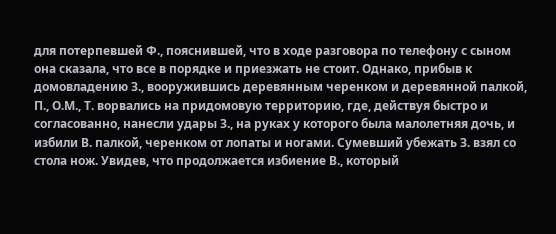для потерпевшей Ф., пояснившей, что в ходе разговора по телефону с сыном она сказала, что все в порядке и приезжать не стоит. Однако, прибыв к домовладению З., вооружившись деревянным черенком и деревянной палкой, П., О.М., Т. ворвались на придомовую территорию, где, действуя быстро и согласованно, нанесли удары З., на руках у которого была малолетняя дочь, и избили В. палкой, черенком от лопаты и ногами. Сумевший убежать З. взял со стола нож. Увидев, что продолжается избиение В., который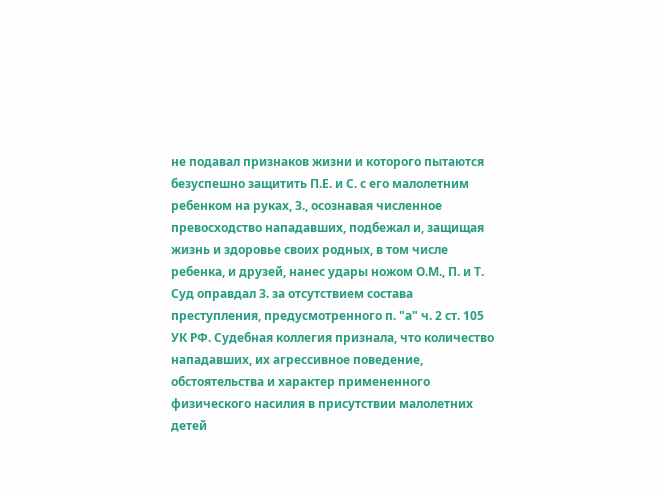не подавал признаков жизни и которого пытаются безуспешно защитить П.Е. и С. с его малолетним ребенком на руках, З., осознавая численное превосходство нападавших, подбежал и, защищая жизнь и здоровье своих родных, в том числе ребенка, и друзей, нанес удары ножом О.М., П. и Т. Суд оправдал З. за отсутствием состава преступления, предусмотренного п. "а" ч. 2 ст. 105 УК РФ. Судебная коллегия признала, что количество нападавших, их агрессивное поведение, обстоятельства и характер примененного физического насилия в присутствии малолетних детей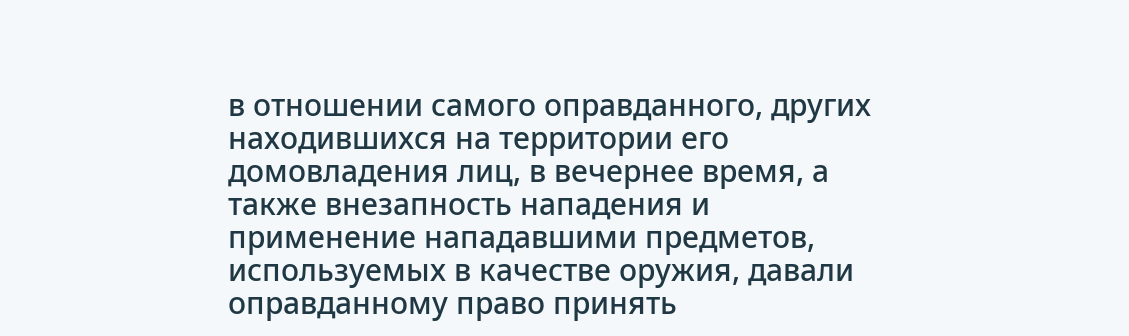в отношении самого оправданного, других находившихся на территории его домовладения лиц, в вечернее время, а также внезапность нападения и применение нападавшими предметов, используемых в качестве оружия, давали оправданному право принять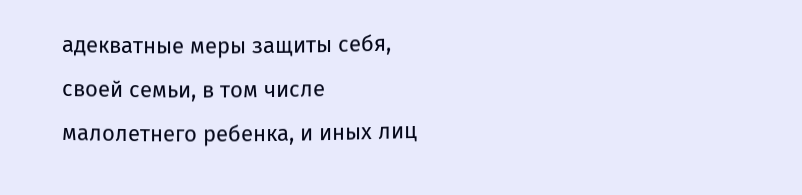адекватные меры защиты себя, своей семьи, в том числе малолетнего ребенка, и иных лиц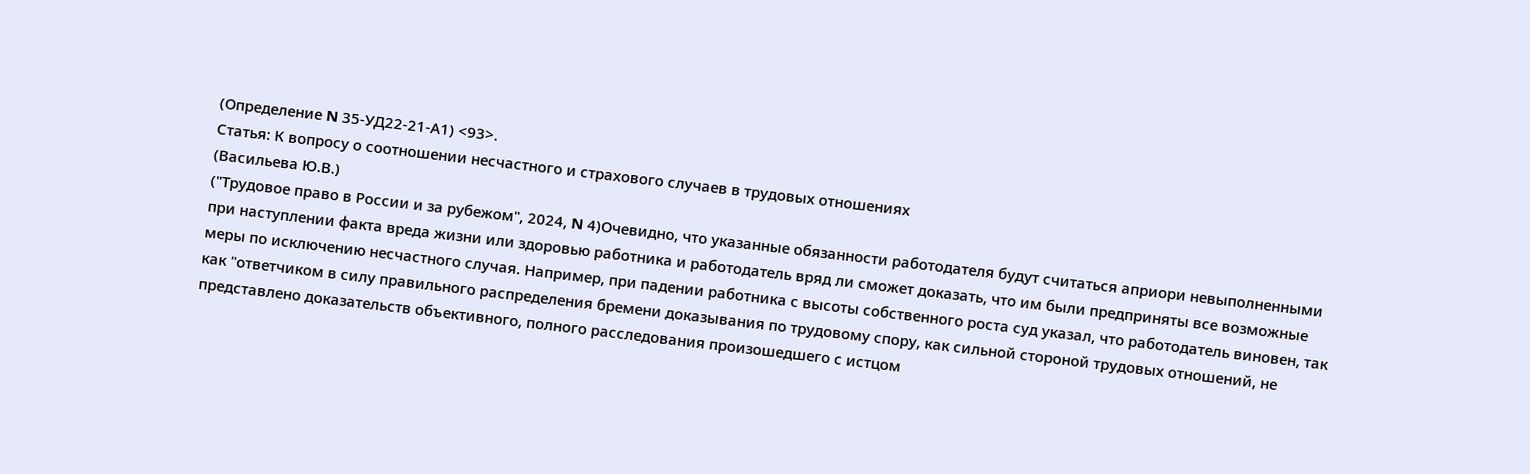(Определение N 35-УД22-21-А1) <93>.
Статья: К вопросу о соотношении несчастного и страхового случаев в трудовых отношениях
(Васильева Ю.В.)
("Трудовое право в России и за рубежом", 2024, N 4)Очевидно, что указанные обязанности работодателя будут считаться априори невыполненными при наступлении факта вреда жизни или здоровью работника и работодатель вряд ли сможет доказать, что им были предприняты все возможные меры по исключению несчастного случая. Например, при падении работника с высоты собственного роста суд указал, что работодатель виновен, так как "ответчиком в силу правильного распределения бремени доказывания по трудовому спору, как сильной стороной трудовых отношений, не представлено доказательств объективного, полного расследования произошедшего с истцом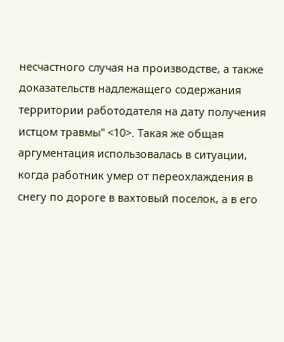несчастного случая на производстве, а также доказательств надлежащего содержания территории работодателя на дату получения истцом травмы" <10>. Такая же общая аргументация использовалась в ситуации, когда работник умер от переохлаждения в снегу по дороге в вахтовый поселок, а в его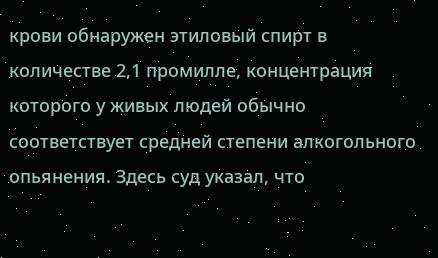крови обнаружен этиловый спирт в количестве 2,1 промилле, концентрация которого у живых людей обычно соответствует средней степени алкогольного опьянения. Здесь суд указал, что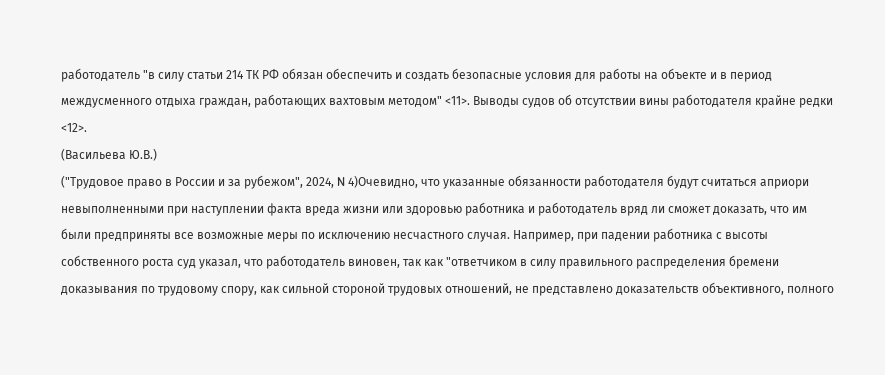работодатель "в силу статьи 214 ТК РФ обязан обеспечить и создать безопасные условия для работы на объекте и в период междусменного отдыха граждан, работающих вахтовым методом" <11>. Выводы судов об отсутствии вины работодателя крайне редки <12>.
(Васильева Ю.В.)
("Трудовое право в России и за рубежом", 2024, N 4)Очевидно, что указанные обязанности работодателя будут считаться априори невыполненными при наступлении факта вреда жизни или здоровью работника и работодатель вряд ли сможет доказать, что им были предприняты все возможные меры по исключению несчастного случая. Например, при падении работника с высоты собственного роста суд указал, что работодатель виновен, так как "ответчиком в силу правильного распределения бремени доказывания по трудовому спору, как сильной стороной трудовых отношений, не представлено доказательств объективного, полного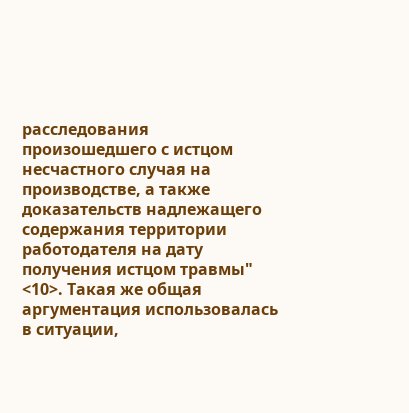расследования произошедшего с истцом несчастного случая на производстве, а также доказательств надлежащего содержания территории работодателя на дату получения истцом травмы" <10>. Такая же общая аргументация использовалась в ситуации,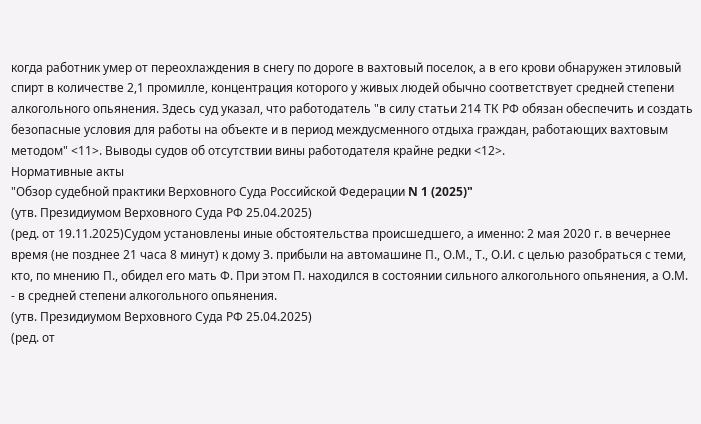когда работник умер от переохлаждения в снегу по дороге в вахтовый поселок, а в его крови обнаружен этиловый спирт в количестве 2,1 промилле, концентрация которого у живых людей обычно соответствует средней степени алкогольного опьянения. Здесь суд указал, что работодатель "в силу статьи 214 ТК РФ обязан обеспечить и создать безопасные условия для работы на объекте и в период междусменного отдыха граждан, работающих вахтовым методом" <11>. Выводы судов об отсутствии вины работодателя крайне редки <12>.
Нормативные акты
"Обзор судебной практики Верховного Суда Российской Федерации N 1 (2025)"
(утв. Президиумом Верховного Суда РФ 25.04.2025)
(ред. от 19.11.2025)Судом установлены иные обстоятельства происшедшего, а именно: 2 мая 2020 г. в вечернее время (не позднее 21 часа 8 минут) к дому З. прибыли на автомашине П., О.М., Т., О.И. с целью разобраться с теми, кто, по мнению П., обидел его мать Ф. При этом П. находился в состоянии сильного алкогольного опьянения, а О.М. - в средней степени алкогольного опьянения.
(утв. Президиумом Верховного Суда РФ 25.04.2025)
(ред. от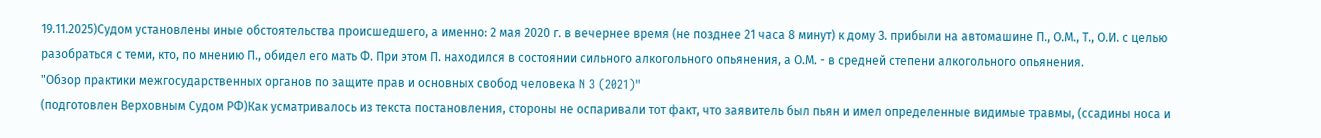19.11.2025)Судом установлены иные обстоятельства происшедшего, а именно: 2 мая 2020 г. в вечернее время (не позднее 21 часа 8 минут) к дому З. прибыли на автомашине П., О.М., Т., О.И. с целью разобраться с теми, кто, по мнению П., обидел его мать Ф. При этом П. находился в состоянии сильного алкогольного опьянения, а О.М. - в средней степени алкогольного опьянения.
"Обзор практики межгосударственных органов по защите прав и основных свобод человека N 3 (2021)"
(подготовлен Верховным Судом РФ)Как усматривалось из текста постановления, стороны не оспаривали тот факт, что заявитель был пьян и имел определенные видимые травмы, (ссадины носа и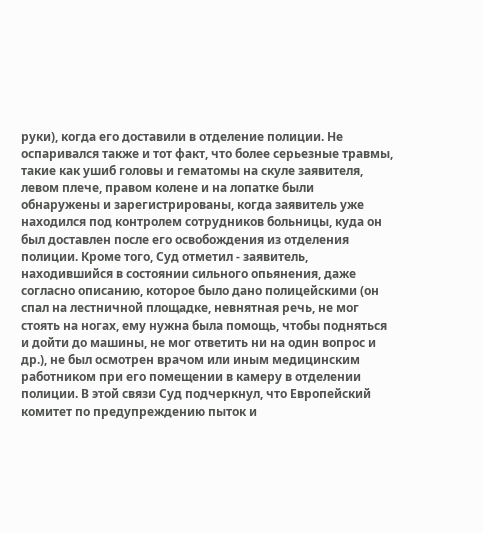руки), когда его доставили в отделение полиции. Не оспаривался также и тот факт, что более серьезные травмы, такие как ушиб головы и гематомы на скуле заявителя, левом плече, правом колене и на лопатке были обнаружены и зарегистрированы, когда заявитель уже находился под контролем сотрудников больницы, куда он был доставлен после его освобождения из отделения полиции. Кроме того, Суд отметил - заявитель, находившийся в состоянии сильного опьянения, даже согласно описанию, которое было дано полицейскими (он спал на лестничной площадке, невнятная речь, не мог стоять на ногах, ему нужна была помощь, чтобы подняться и дойти до машины, не мог ответить ни на один вопрос и др.), не был осмотрен врачом или иным медицинским работником при его помещении в камеру в отделении полиции. В этой связи Суд подчеркнул, что Европейский комитет по предупреждению пыток и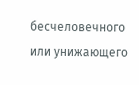бесчеловечного или унижающего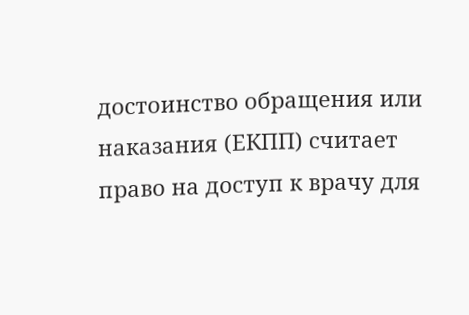достоинство обращения или наказания (ЕКПП) считает право на доступ к врачу для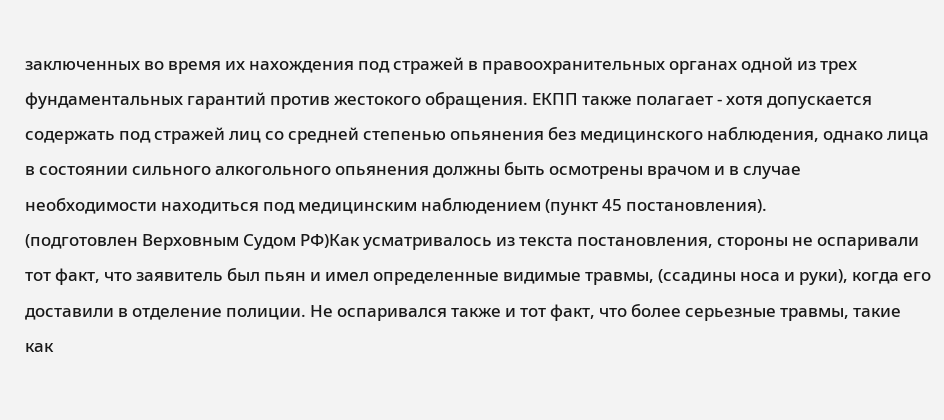заключенных во время их нахождения под стражей в правоохранительных органах одной из трех фундаментальных гарантий против жестокого обращения. ЕКПП также полагает - хотя допускается содержать под стражей лиц со средней степенью опьянения без медицинского наблюдения, однако лица в состоянии сильного алкогольного опьянения должны быть осмотрены врачом и в случае необходимости находиться под медицинским наблюдением (пункт 45 постановления).
(подготовлен Верховным Судом РФ)Как усматривалось из текста постановления, стороны не оспаривали тот факт, что заявитель был пьян и имел определенные видимые травмы, (ссадины носа и руки), когда его доставили в отделение полиции. Не оспаривался также и тот факт, что более серьезные травмы, такие как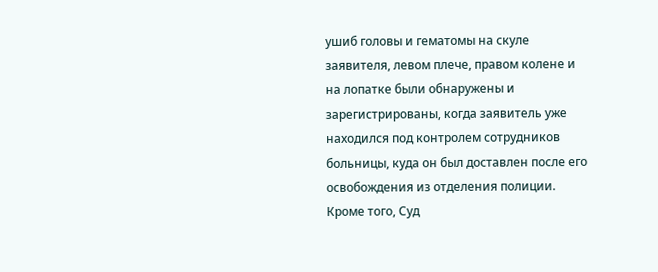ушиб головы и гематомы на скуле заявителя, левом плече, правом колене и на лопатке были обнаружены и зарегистрированы, когда заявитель уже находился под контролем сотрудников больницы, куда он был доставлен после его освобождения из отделения полиции. Кроме того, Суд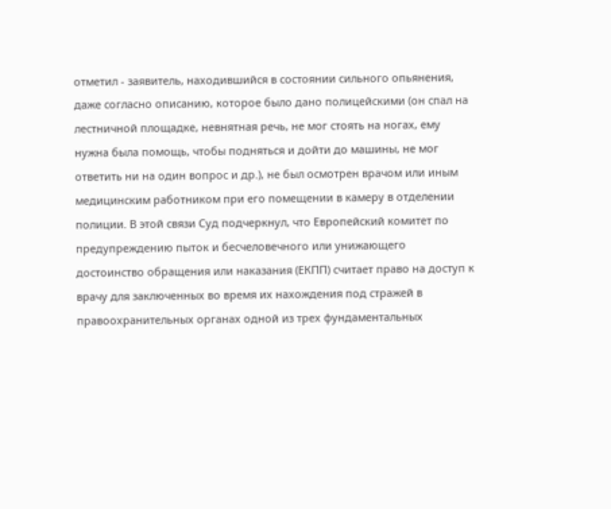отметил - заявитель, находившийся в состоянии сильного опьянения, даже согласно описанию, которое было дано полицейскими (он спал на лестничной площадке, невнятная речь, не мог стоять на ногах, ему нужна была помощь, чтобы подняться и дойти до машины, не мог ответить ни на один вопрос и др.), не был осмотрен врачом или иным медицинским работником при его помещении в камеру в отделении полиции. В этой связи Суд подчеркнул, что Европейский комитет по предупреждению пыток и бесчеловечного или унижающего достоинство обращения или наказания (ЕКПП) считает право на доступ к врачу для заключенных во время их нахождения под стражей в правоохранительных органах одной из трех фундаментальных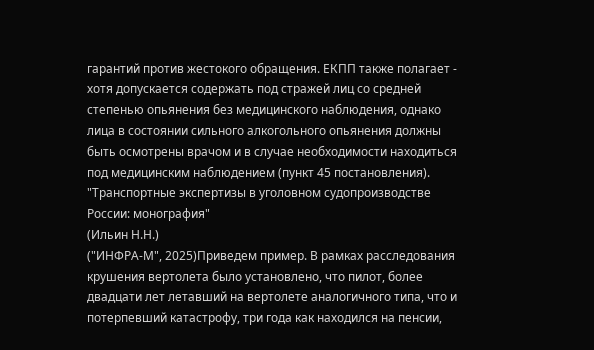гарантий против жестокого обращения. ЕКПП также полагает - хотя допускается содержать под стражей лиц со средней степенью опьянения без медицинского наблюдения, однако лица в состоянии сильного алкогольного опьянения должны быть осмотрены врачом и в случае необходимости находиться под медицинским наблюдением (пункт 45 постановления).
"Транспортные экспертизы в уголовном судопроизводстве России: монография"
(Ильин Н.Н.)
("ИНФРА-М", 2025)Приведем пример. В рамках расследования крушения вертолета было установлено, что пилот, более двадцати лет летавший на вертолете аналогичного типа, что и потерпевший катастрофу, три года как находился на пенсии,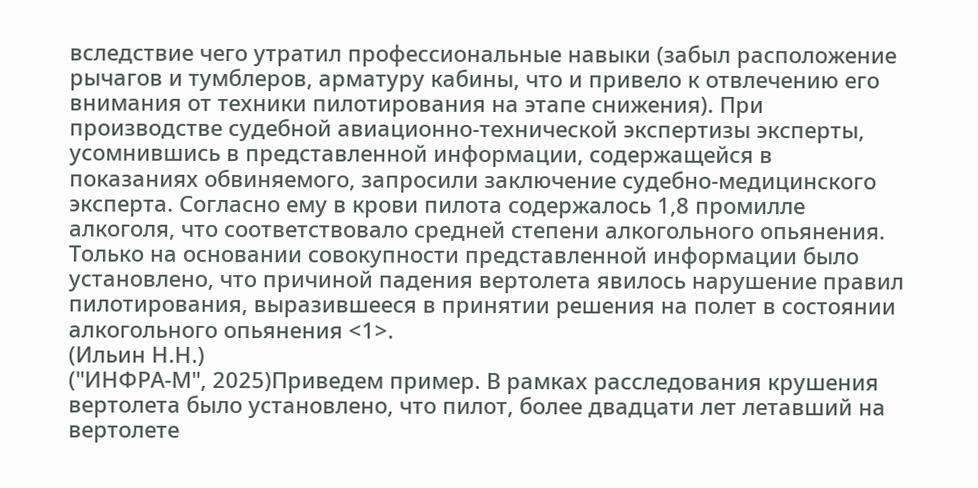вследствие чего утратил профессиональные навыки (забыл расположение рычагов и тумблеров, арматуру кабины, что и привело к отвлечению его внимания от техники пилотирования на этапе снижения). При производстве судебной авиационно-технической экспертизы эксперты, усомнившись в представленной информации, содержащейся в показаниях обвиняемого, запросили заключение судебно-медицинского эксперта. Согласно ему в крови пилота содержалось 1,8 промилле алкоголя, что соответствовало средней степени алкогольного опьянения. Только на основании совокупности представленной информации было установлено, что причиной падения вертолета явилось нарушение правил пилотирования, выразившееся в принятии решения на полет в состоянии алкогольного опьянения <1>.
(Ильин Н.Н.)
("ИНФРА-М", 2025)Приведем пример. В рамках расследования крушения вертолета было установлено, что пилот, более двадцати лет летавший на вертолете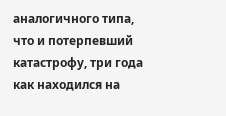аналогичного типа, что и потерпевший катастрофу, три года как находился на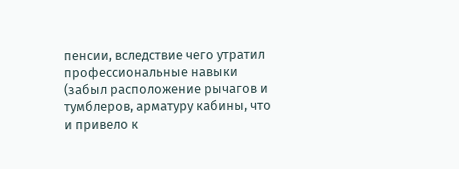пенсии, вследствие чего утратил профессиональные навыки (забыл расположение рычагов и тумблеров, арматуру кабины, что и привело к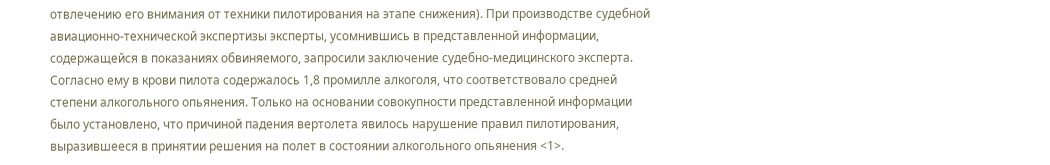отвлечению его внимания от техники пилотирования на этапе снижения). При производстве судебной авиационно-технической экспертизы эксперты, усомнившись в представленной информации, содержащейся в показаниях обвиняемого, запросили заключение судебно-медицинского эксперта. Согласно ему в крови пилота содержалось 1,8 промилле алкоголя, что соответствовало средней степени алкогольного опьянения. Только на основании совокупности представленной информации было установлено, что причиной падения вертолета явилось нарушение правил пилотирования, выразившееся в принятии решения на полет в состоянии алкогольного опьянения <1>.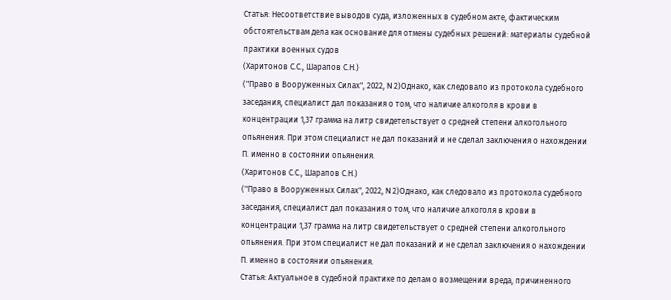Статья: Несоответствие выводов суда, изложенных в судебном акте, фактическим обстоятельствам дела как основание для отмены судебных решений: материалы судебной практики военных судов
(Харитонов С.С., Шарапов С.Н.)
("Право в Вооруженных Силах", 2022, N 2)Однако, как следовало из протокола судебного заседания, специалист дал показания о том, что наличие алкоголя в крови в концентрации 1,37 грамма на литр свидетельствует о средней степени алкогольного опьянения. При этом специалист не дал показаний и не сделал заключения о нахождении П. именно в состоянии опьянения.
(Харитонов С.С., Шарапов С.Н.)
("Право в Вооруженных Силах", 2022, N 2)Однако, как следовало из протокола судебного заседания, специалист дал показания о том, что наличие алкоголя в крови в концентрации 1,37 грамма на литр свидетельствует о средней степени алкогольного опьянения. При этом специалист не дал показаний и не сделал заключения о нахождении П. именно в состоянии опьянения.
Статья: Актуальное в судебной практике по делам о возмещении вреда, причиненного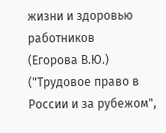жизни и здоровью работников
(Егорова В.Ю.)
("Трудовое право в России и за рубежом",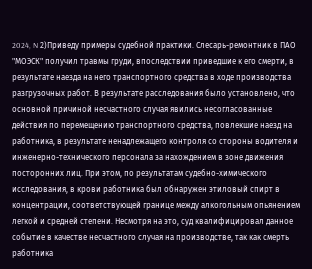2024, N 2)Приведу примеры судебной практики. Слесарь-ремонтник в ПАО "МОЭСК" получил травмы груди, впоследствии приведшие к его смерти, в результате наезда на него транспортного средства в ходе производства разгрузочных работ. В результате расследования было установлено, что основной причиной несчастного случая явились несогласованные действия по перемещению транспортного средства, повлекшие наезд на работника, в результате ненадлежащего контроля со стороны водителя и инженерно-технического персонала за нахождением в зоне движения посторонних лиц. При этом, по результатам судебно-химического исследования, в крови работника был обнаружен этиловый спирт в концентрации, соответствующей границе между алкогольным опьянением легкой и средней степени. Несмотря на это, суд квалифицировал данное событие в качестве несчастного случая на производстве, так как смерть работника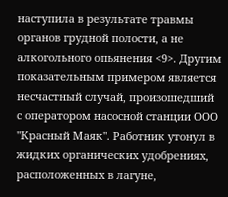наступила в результате травмы органов грудной полости, а не алкогольного опьянения <9>. Другим показательным примером является несчастный случай, произошедший с оператором насосной станции ООО "Красный Маяк". Работник утонул в жидких органических удобрениях, расположенных в лагуне,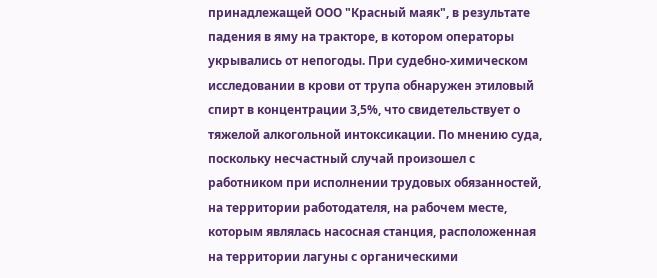принадлежащей ООО "Красный маяк", в результате падения в яму на тракторе, в котором операторы укрывались от непогоды. При судебно-химическом исследовании в крови от трупа обнаружен этиловый спирт в концентрации 3,5%, что свидетельствует о тяжелой алкогольной интоксикации. По мнению суда, поскольку несчастный случай произошел с работником при исполнении трудовых обязанностей, на территории работодателя, на рабочем месте, которым являлась насосная станция, расположенная на территории лагуны с органическими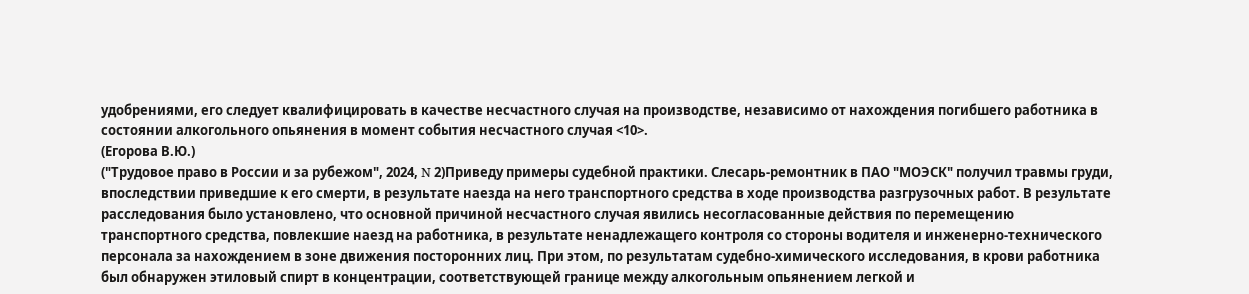удобрениями, его следует квалифицировать в качестве несчастного случая на производстве, независимо от нахождения погибшего работника в состоянии алкогольного опьянения в момент события несчастного случая <10>.
(Егорова В.Ю.)
("Трудовое право в России и за рубежом", 2024, N 2)Приведу примеры судебной практики. Слесарь-ремонтник в ПАО "МОЭСК" получил травмы груди, впоследствии приведшие к его смерти, в результате наезда на него транспортного средства в ходе производства разгрузочных работ. В результате расследования было установлено, что основной причиной несчастного случая явились несогласованные действия по перемещению транспортного средства, повлекшие наезд на работника, в результате ненадлежащего контроля со стороны водителя и инженерно-технического персонала за нахождением в зоне движения посторонних лиц. При этом, по результатам судебно-химического исследования, в крови работника был обнаружен этиловый спирт в концентрации, соответствующей границе между алкогольным опьянением легкой и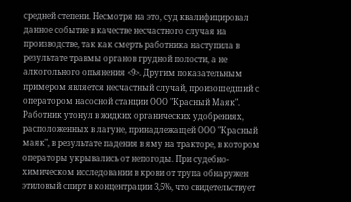средней степени. Несмотря на это, суд квалифицировал данное событие в качестве несчастного случая на производстве, так как смерть работника наступила в результате травмы органов грудной полости, а не алкогольного опьянения <9>. Другим показательным примером является несчастный случай, произошедший с оператором насосной станции ООО "Красный Маяк". Работник утонул в жидких органических удобрениях, расположенных в лагуне, принадлежащей ООО "Красный маяк", в результате падения в яму на тракторе, в котором операторы укрывались от непогоды. При судебно-химическом исследовании в крови от трупа обнаружен этиловый спирт в концентрации 3,5%, что свидетельствует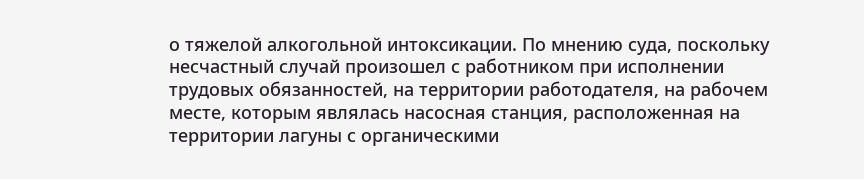о тяжелой алкогольной интоксикации. По мнению суда, поскольку несчастный случай произошел с работником при исполнении трудовых обязанностей, на территории работодателя, на рабочем месте, которым являлась насосная станция, расположенная на территории лагуны с органическими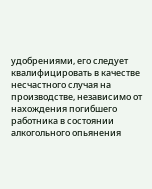удобрениями, его следует квалифицировать в качестве несчастного случая на производстве, независимо от нахождения погибшего работника в состоянии алкогольного опьянения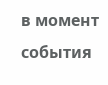в момент события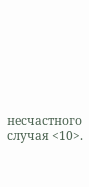несчастного случая <10>.